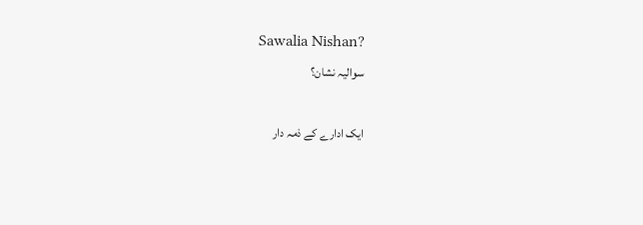Sawalia Nishan?
سوالیہ نشان؟

ایک ادارے کے ذمہ دار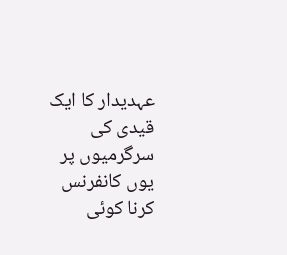عہدیدار کا ایک قیدی کی سرگرمیوں پر یوں کانفرنس کرنا کوئی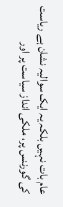عام بات نہیں بلکہ یہ ایک سوالیہ نشان ہے ریاست کی گورننس پر، ملکی انداز سیاست پر اور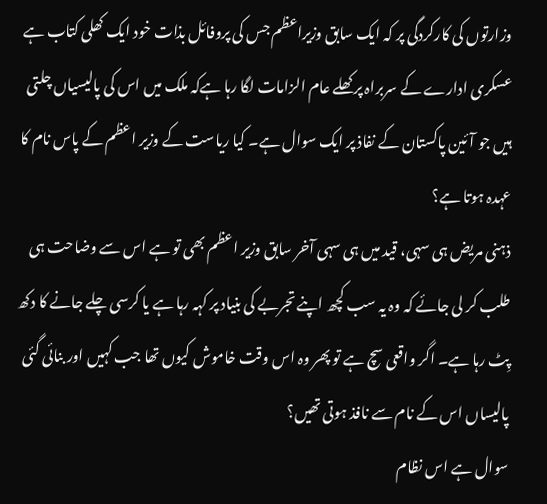وزارتوں کی کارکردگی پر کہ ایک سابق وزیراعظم جس کی پروفائل بذات خود ایک کھلی کتاب ہے عسکری ادارے کے سربراہ پر کھلے عام الزامات لگا رہا ہےکہ ملک میں اس کی پالیسیاں چلتی ہیں جو آئین پاکستان کے نفاذ پر ایک سوال ہے۔ کیا ریاست کے وزیر اعظم کے پاس نام کا عہدہ ہوتا ہے؟
ذہنی مریض ہی سہی، قید میں ہی سہی آخر سابق وزیر اعظم بھی تو ہے اس سے وضاحت ہی طلب کر لی جائے کہ وہ یہ سب کچھ اپنے تجربے کی بنیاد پر کہہ رہا ہے یا کرسی چلے جانے کا دکھ پِٹ رہا ہے۔ اگر واقعی سچ ہے تو پھر وہ اس وقت خاموش کیوں تھا جب کہیں اور بنائی گئی پالیساں اس کے نام سے نافذ ہوتی تھیں؟
سوال ہے اس نظام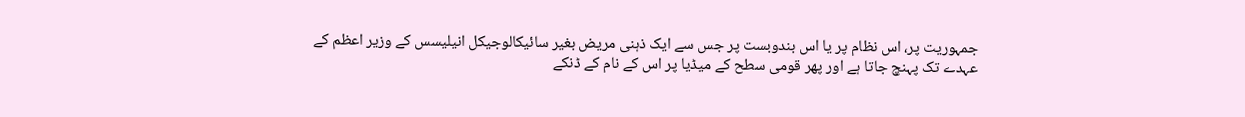جمہوریت پر، اس نظام پر یا اس بندوبست پر جس سے ایک ذہنی مریض بغیر سائیکالوجیکل انیلیسس کے وزیر اعظم کے عہدے تک پہنچ جاتا ہے اور پھر قومی سطح کے میڈیا پر اس کے نام کے ڈنکے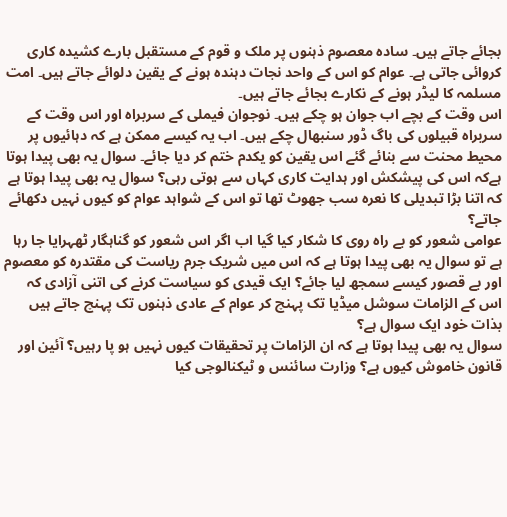بجائے جاتے ہیں۔ سادہ معصوم ذہنوں پر ملک و قوم کے مستقبل بارے کشیدہ کاری کروائی جاتی ہے۔ عوام کو اس کے واحد نجات دہندہ ہونے کے یقین دلوائے جاتے ہیں۔ امت مسلمہ کا لیڈر ہونے کے نکارے بجائے جاتے ہیں۔
اس وقت کے بچے اب جوان ہو چکے ہیں۔ نوجوان فیملی کے سربراہ اور اس وقت کے سربراہ قبیلوں کی باگ ڈور سنبھال چکے ہیں۔ اب یہ کیسے ممکن ہے کہ دہائیوں پر محیط محنت سے بنائے گئے اس یقین کو یکدم ختم کر دیا جائے۔ سوال یہ بھی پیدا ہوتا ہےکہ اس کی پیشکش اور ہدایت کاری کہاں سے ہوتی رہی؟ سوال یہ بھی پیدا ہوتا ہے کہ اتنا بڑا تبدیلی کا نعرہ سب جھوٹ تھا تو اس کے شواہد عوام کو کیوں نہیں دکھائے جاتے؟
عوامی شعور کو بے راہ روی کا شکار کیا گیا اب اگر اس شعور کو گناہگار ٹھہرایا جا رہا ہے تو سوال یہ بھی پیدا ہوتا ہے کہ اس میں شریک جرم ریاست کی مقتدرہ کو معصوم اور بے قصور کیسے سمجھ لیا جائے؟ ایک قیدی کو سیاست کرنے کی اتنی آزادی کہ اس کے الزامات سوشل میڈیا تک پہنچ کر عوام کے عادی ذہنوں تک پہنچ جاتے ہیں بذات خود ایک سوال ہے؟
سوال یہ بھی پیدا ہوتا ہے کہ ان الزامات پر تحقیقات کیوں نہیں ہو پا رہیں؟ آئین اور قانون خاموش کیوں ہے؟ وزارت سائنس و ٹیکنالوجی کیا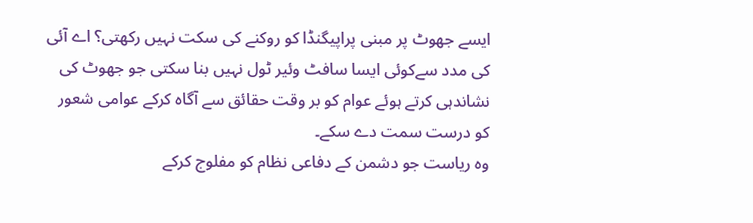ایسے جھوٹ پر مبنی پراپیگنڈا کو روکنے کی سکت نہیں رکھتی؟ اے آئی کی مدد سےکوئی ایسا سافٹ وئیر ٹول نہیں بنا سکتی جو جھوٹ کی نشاندہی کرتے ہوئے عوام کو بر وقت حقائق سے آگاہ کرکے عوامی شعور کو درست سمت دے سکے۔
وہ ریاست جو دشمن کے دفاعی نظام کو مفلوج کرکے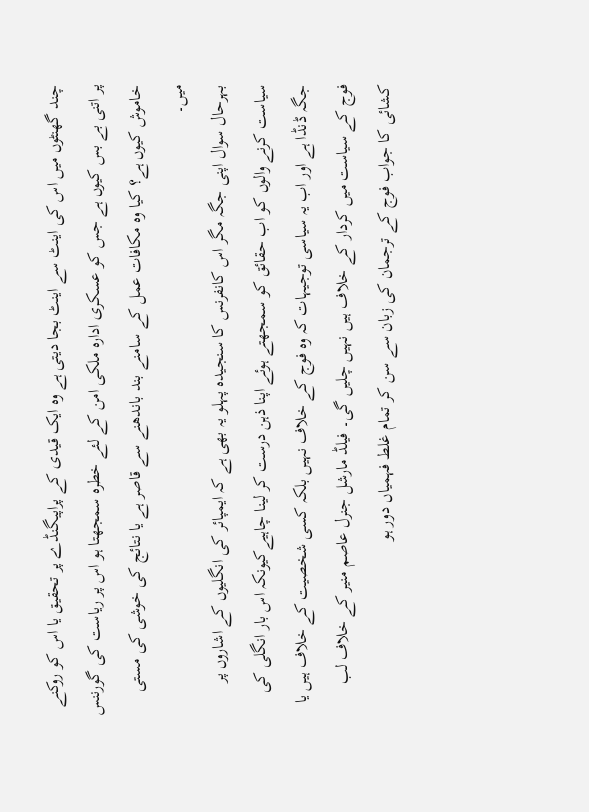چند گھنٹوں میں اس کی اینٹ سے اینٹ بجا دیتی ہے وہ ایک قیدی کے پراپیگنڈے پر تحقیق یا اس کو روکنے پر اتنی بے بس کیوں ہے جس کو عسکری ادارہ ملکی امن کے لئے خطرہ سمجھتا ہو اس پر ریاست کی گورننس خاموش کیوں ہے؟ کیا وہ مکافات عمل کے سامنے بند باندھنے سے قاصر ہے یا نتائج کی خوشی کی مستی میں۔
بہرحال سوال اپنی جگہ مگر اس کانفرنس کا سنجیدہ پہلو یہ بھی ہے کہ ایمپائر کی انگلیوں کے اشاروں پر سیاست کرنے والوں کو اب حقائق کو سمجھتے ہوئے اپنا ذہن درست کر لینا چاہیےکیونکہ اس بار انگلی کی جگہ ڈنڈا ہے اور اب یہ سیاسی توجیہات کہ وہ فوج کے خلاف نہیں بلکہ کسی شخصیت کے خلاف ہیں یا فوج کے سیاست میں کردار کے خلاف ہیں نہیں چلیں گی۔ فیلڈ مارشل جنرل عاصم منیر کے خلاف لب کشائی کا جواب فوج کے ترجمان کی زبان سے سن کر تمام غلط فہمیاں دور ہو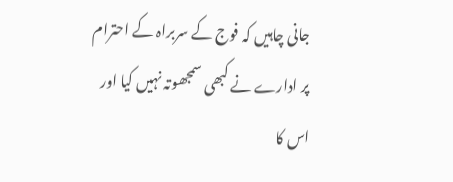جانی چاہیں کہ فوج کے سربراہ کے احترام پر ادارے نے کبھی سمجھوتہ نہیں کیا اور اس کا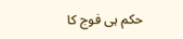حکم ہی فوج کا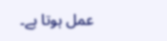عمل ہوتا ہے۔